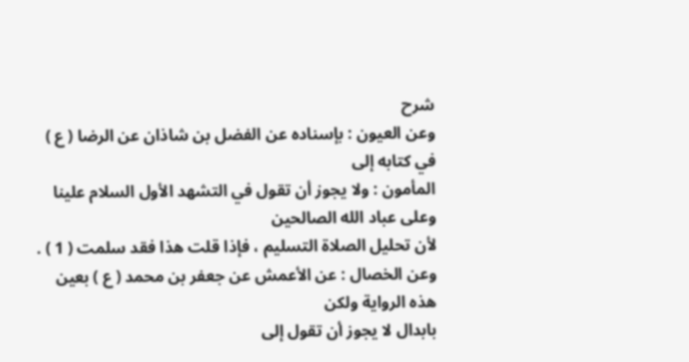شرح
وعن العيون : بإسناده عن الفضل بن شاذان عن الرضا ( ع ) في كتابه إلى
المأمون : ولا يجوز أن تقول في التشهد الأول السلام علينا وعلى عباد الله الصالحين
لأن تحليل الصلاة التسليم ، فإذا قلت هذا فقد سلمت ( 1 ) .
وعن الخصال : عن الأعمش عن جعفر بن محمد ( ع ) بعين هذه الرواية ولكن
بابدال لا يجوز أن تقول إلى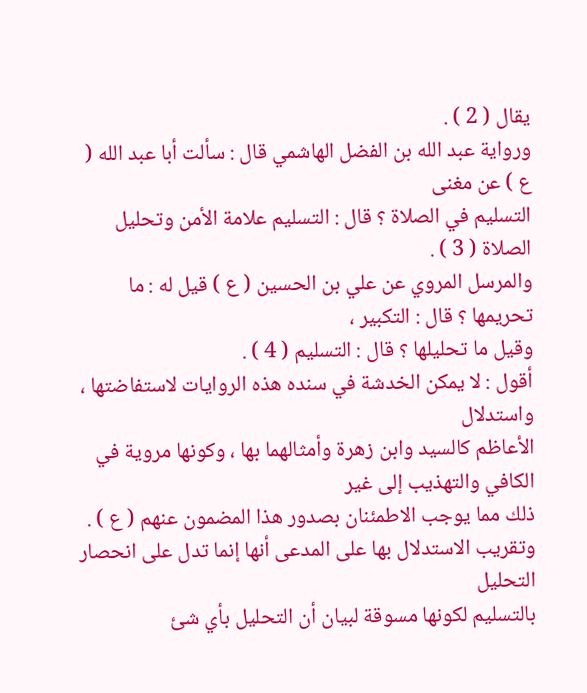يقال ( 2 ) .
ورواية عبد الله بن الفضل الهاشمي قال : سألت أبا عبد الله ( ع ) عن مغنى
التسليم في الصلاة ؟ قال : التسليم علامة الأمن وتحليل الصلاة ( 3 ) .
والمرسل المروي عن علي بن الحسين ( ع ) قيل له : ما تحريمها ؟ قال : التكبير ،
وقيل ما تحليلها ؟ قال : التسليم ( 4 ) .
أقول : لا يمكن الخدشة في سنده هذه الروايات لاستفاضتها ، واستدلال
الأعاظم كالسيد وابن زهرة وأمثالهما بها ، وكونها مروية في الكافي والتهذيب إلى غير
ذلك مما يوجب الاطمئنان بصدور هذا المضمون عنهم ( ع ) .
وتقريب الاستدلال بها على المدعى أنها إنما تدل على انحصار التحليل
بالتسليم لكونها مسوقة لبيان أن التحليل بأي شئ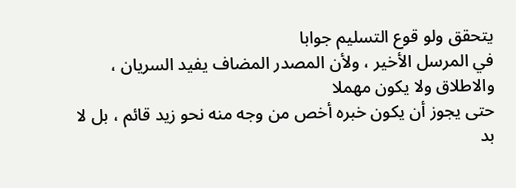يتحقق ولو قوع التسليم جوابا
في المرسل الأخير ، ولأن المصدر المضاف يفيد السريان ، والاطلاق ولا يكون مهملا
حتى يجوز أن يكون خبره أخص من وجه منه نحو زيد قائم ، بل لا بد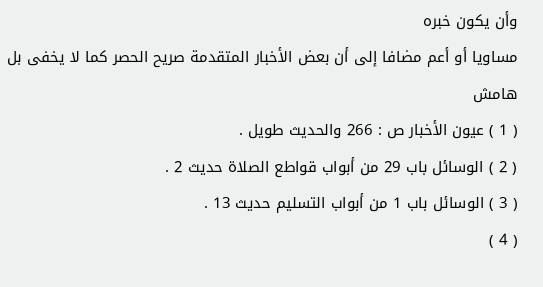وأن يكون خبره
مساويا أو أعم مضافا إلى أن بعض الأخبار المتقدمة صريح الحصر كما لا يخفى بل
هامش
( 1 ) عيون الأخبار ص : 266 والحديث طويل .
( 2 ) الوسائل باب 29 من أبواب قواطع الصلاة حديث 2 .
( 3 ) الوسائل باب 1 من أبواب التسليم حديث 13 .
( 4 )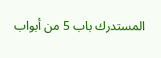المستدرك باب 5 من أبواب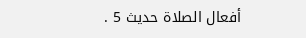أفعال الصلاة حديث 5 .